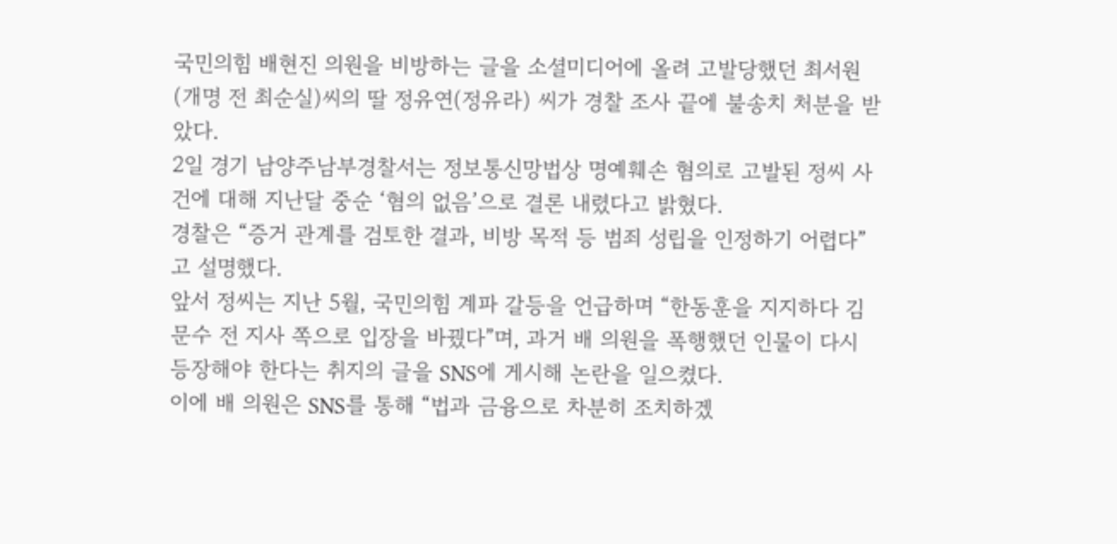국민의힘 배현진 의원을 비방하는 글을 소셜미디어에 올려 고발당했던 최서원(개명 전 최순실)씨의 딸 정유연(정유라) 씨가 경찰 조사 끝에 불송치 처분을 받았다.
2일 경기 남양주남부경찰서는 정보통신망법상 명예훼손 혐의로 고발된 정씨 사건에 대해 지난달 중순 ‘혐의 없음’으로 결론 내렸다고 밝혔다.
경찰은 “증거 관계를 검토한 결과, 비방 목적 등 범죄 성립을 인정하기 어렵다”고 설명했다.
앞서 정씨는 지난 5월, 국민의힘 계파 갈등을 언급하며 “한동훈을 지지하다 김문수 전 지사 쪽으로 입장을 바꿨다”며, 과거 배 의원을 폭행했던 인물이 다시 등장해야 한다는 취지의 글을 SNS에 게시해 논란을 일으켰다.
이에 배 의원은 SNS를 통해 “법과 금융으로 차분히 조치하겠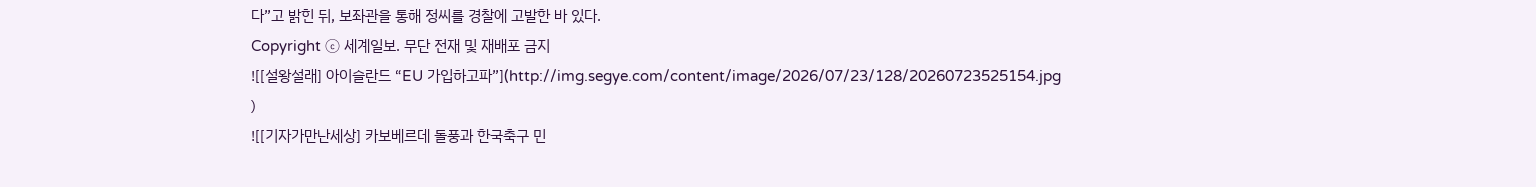다”고 밝힌 뒤, 보좌관을 통해 정씨를 경찰에 고발한 바 있다.
Copyright ⓒ 세계일보. 무단 전재 및 재배포 금지
![[설왕설래] 아이슬란드 “EU 가입하고파”](http://img.segye.com/content/image/2026/07/23/128/20260723525154.jpg
)
![[기자가만난세상] 카보베르데 돌풍과 한국축구 민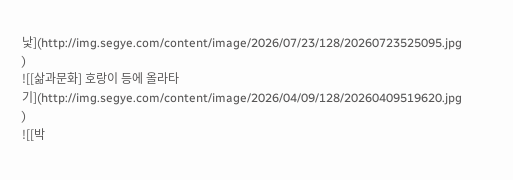낯](http://img.segye.com/content/image/2026/07/23/128/20260723525095.jpg
)
![[삶과문화] 호랑이 등에 올라타기](http://img.segye.com/content/image/2026/04/09/128/20260409519620.jpg
)
![[박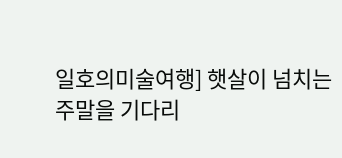일호의미술여행] 햇살이 넘치는 주말을 기다리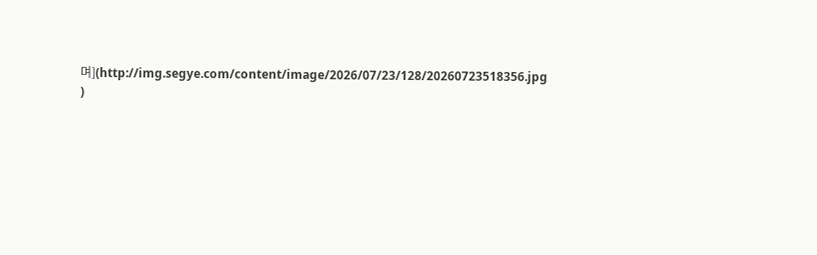며](http://img.segye.com/content/image/2026/07/23/128/20260723518356.jpg
)